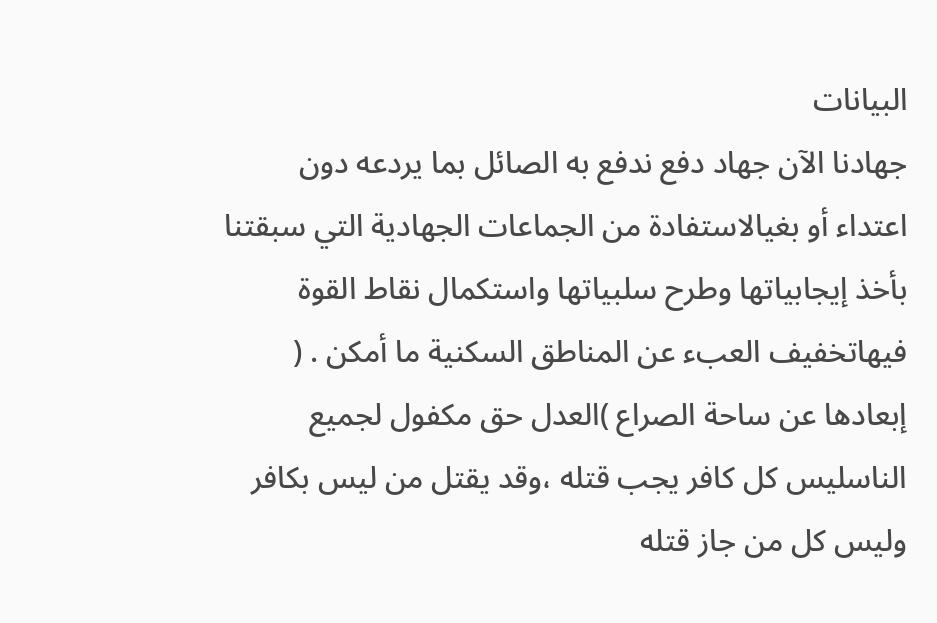البيانات
جهادنا الآن جهاد دفع ندفع به الصائل بما يردعه دون اعتداء أو بغيالاستفادة من الجماعات الجهادية التي سبقتنا بأخذ إيجابياتها وطرح سلبياتها واستكمال نقاط القوة فيهاتخفيف العبء عن المناطق السكنية ما أمكن . ( إبعادها عن ساحة الصراع )العدل حق مكفول لجميع الناسليس كل كافر يجب قتله ،وقد يقتل من ليس بكافر وليس كل من جاز قتله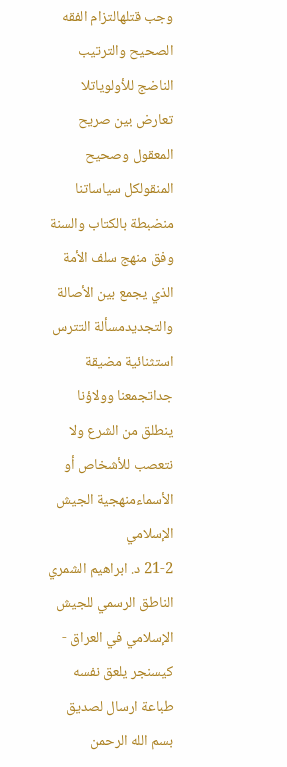وجب قتلهالتزام الفقه الصحيح والترتيب الناضج للأولوياتلا تعارض بين صريح المعقول وصحيح المنقولكل سياساتنا منضبطة بالكتاب والسنة وفق منهج سلف الأمة الذي يجمع بين الأصالة والتجديدمسألة التترس استثنائية مضيقة جداتجمعنا وولاؤنا ينطلق من الشرع ولا نتعصب للأشخاص أو الأسماءمنهجية الجيش الإسلامي
21-2 د. ابراهيم الشمري الناطق الرسمي للجيش الإسلامي في العراق - كيسنجر يلعق نفسه طباعة ارسال لصديق
بسم الله الرحمن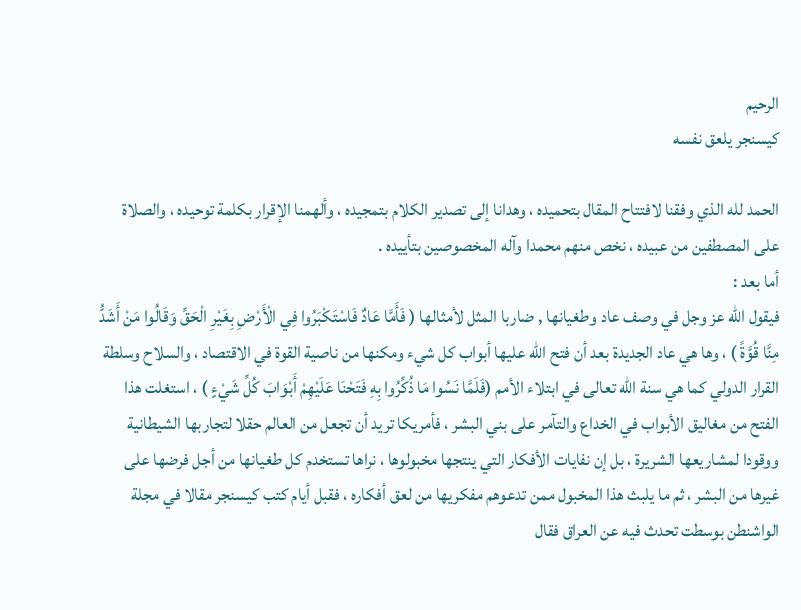الرحيم
كيسنجر يلعق نفسه

الحمد لله الذي وفقنا لافتتاح المقال بتحميده ، وهدانا إلى تصدير الكلام بتمجيده ، وألهمنا الإقرار بكلمة توحيده ، والصلاة على المصطفين من عبيده ، نخص منهم محمدا وآله المخصوصين بتأييده .
أما بعد :
فيقول الله عز وجل في وصف عاد وطغيانها , ضاربا المثل لأمثالها ( فَأَمَّا عَادٌ فَاسْتَكْبَرُوا فِي الْأَرْضِ بِغَيْرِ الْحَقِّ وَقَالُوا مَنْ أَشَدُّ مِنَّا قُوَّةً ) ، وها هي عاد الجديدة بعد أن فتح الله عليها أبواب كل شيء ومكنها من ناصية القوة في الاقتصاد ، والسلاح وسلطة القرار الدولي كما هي سنة الله تعالى في ابتلاء الأمم (فَلَمَّا نَسُوا مَا ذُكِّرُوا بِهِ فَتَحْنَا عَلَيْهِمْ أَبْوَابَ كُلِّ شَيْءٍ ) ، استغلت هذا الفتح من مغاليق الأبواب في الخداع والتآمر على بني البشر ، فأمريكا تريد أن تجعل من العالم حقلا لتجاربها الشيطانية ووقودا لمشاريعها الشريرة ، بل إن نفايات الأفكار التي ينتجها مخبولوها ، نراها تستخدم كل طغيانها من أجل فرضها على غيرها من البشر ، ثم ما يلبث هذا المخبول ممن تدعوهم مفكريها من لعق أفكاره ، فقبل أيام كتب كيسنجر مقالا في مجلة الواشنطن بوسطت تحدث فيه عن العراق فقال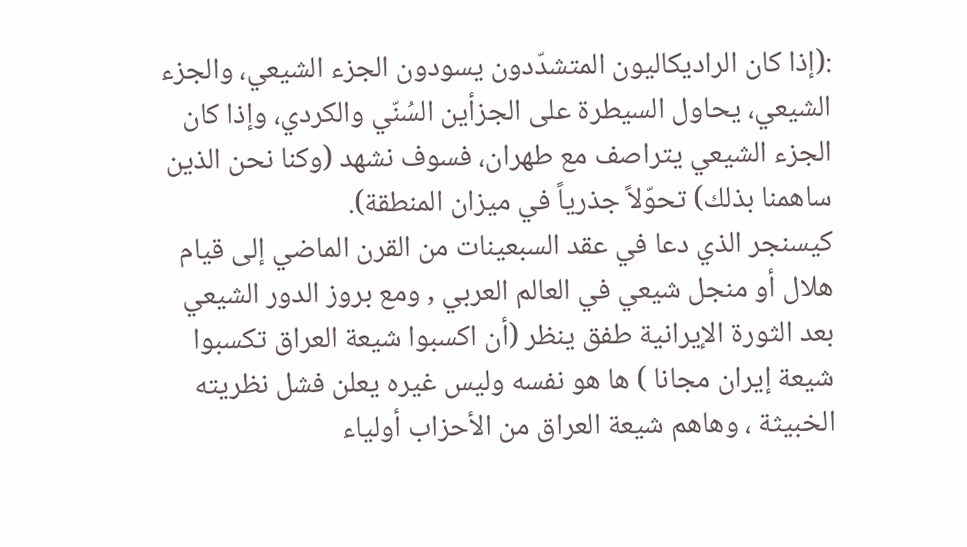:(إذا كان الراديكاليون المتشدّدون يسودون الجزء الشيعي، والجزء الشيعي، يحاول السيطرة على الجزأين السُنّي والكردي، وإذا كان الجزء الشيعي يتراصف مع طهران، فسوف نشهد (وكنا نحن الذين ساهمنا بذلك) تحوّلاً جذرياً في ميزان المنطقة).
كيسنجر الذي دعا في عقد السبعينات من القرن الماضي إلى قيام هلال أو منجل شيعي في العالم العربي , ومع بروز الدور الشيعي بعد الثورة الإيرانية طفق ينظر (أن اكسبوا شيعة العراق تكسبوا شيعة إيران مجانا ) ها هو نفسه وليس غيره يعلن فشل نظريته الخبيثة ، وهاهم شيعة العراق من الأحزاب أولياء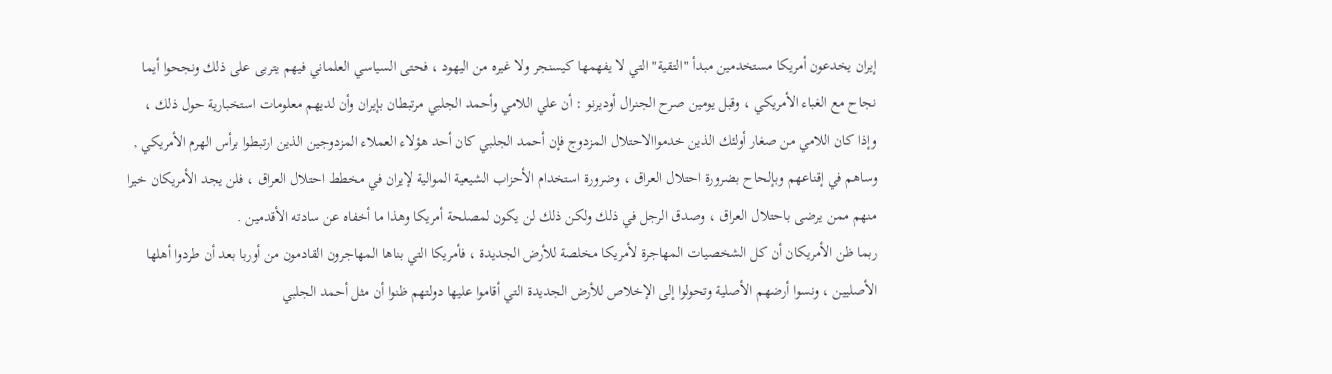إيران يخدعون أمريكا مستخدمين مبدأ "التقية" التي لا يفهمها كيسنجر ولا غيره من اليهود ، فحتى السياسي العلماني فيهم يتربى على ذلك ونجحوا أيما نجاح مع الغباء الأمريكي ، وقبل يومين صرح الجنرال أوديرنو : أن علي اللامي وأحمد الجلبي مرتبطان بإيران وأن لديهم معلومات استخبارية حول ذلك ، وإذا كان اللامي من صغار أولئك الذين خدمواالاحتلال المزدوج فإن أحمد الجلبي كان أحد هؤلاء العملاء المزدوجين الذين ارتبطوا برأس الهرم الأمريكي , وساهم في إقناعهم وبإلحاح بضرورة احتلال العراق ، وضرورة استخدام الأحزاب الشيعية الموالية لإيران في مخطط احتلال العراق ، فلن يجد الأمريكان خيرا منهم ممن يرضى باحتلال العراق ، وصدق الرجل في ذلك ولكن ذلك لن يكون لمصلحة أمريكا وهذا ما أخفاه عن سادته الأقدمين .
ربما ظن الأمريكان أن كل الشخصيات المهاجرة لأمريكا مخلصة للأرض الجديدة ، فأمريكا التي بناها المهاجرون القادمون من أوربا بعد أن طردوا أهلها الأصليين ، ونسوا أرضهم الأصلية وتحولوا إلى الإخلاص للأرض الجديدة التي أقاموا عليها دولتهم ظنوا أن مثل أحمد الجلبي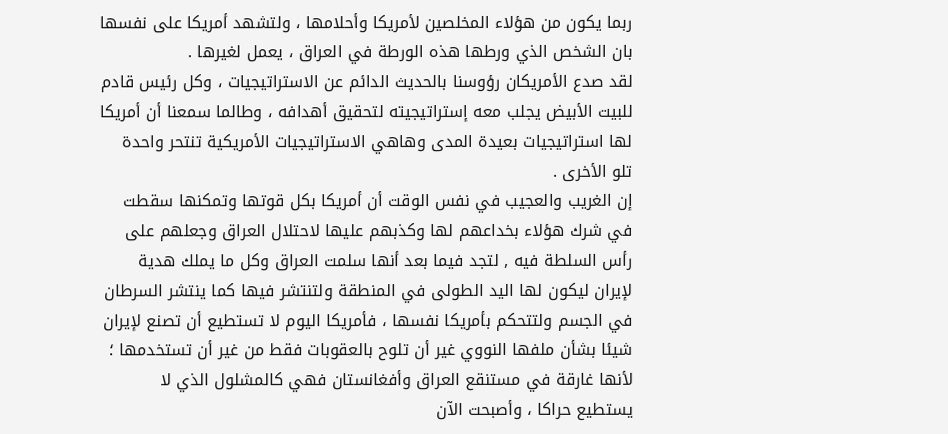ربما يكون من هؤلاء المخلصين لأمريكا وأحلامها ، ولتشهد أمريكا على نفسها بان الشخص الذي ورطها هذه الورطة في العراق ، يعمل لغيرها .
لقد صدع الأمريكان رؤوسنا بالحديث الدائم عن الاستراتيجيات ، وكل رئيس قادم للبيت الأبيض يجلب معه إستراتيجيته لتحقيق أهدافه ، وطالما سمعنا أن أمريكا لها استراتيجيات بعيدة المدى وهاهي الاستراتيجيات الأمريكية تنتحر واحدة تلو الأخرى .
إن الغريب والعجيب في نفس الوقت أن أمريكا بكل قوتها وتمكنها سقطت في شرك هؤلاء بخداعهم لها وكذبهم عليها لاحتلال العراق وجعلهم على رأس السلطة فيه , لتجد فيما بعد أنها سلمت العراق وكل ما يملك هدية لإيران ليكون لها اليد الطولى في المنطقة ولتنتشر فيها كما ينتشر السرطان في الجسم ولتتحكم بأمريكا نفسها ، فأمريكا اليوم لا تستطيع أن تصنع لإيران شيئا بشأن ملفها النووي غير أن تلوح بالعقوبات فقط من غير أن تستخدمها ؛ لأنها غارقة في مستنقع العراق وأفغانستان فهي كالمشلول الذي لا يستطيع حراكا ، وأصبحت الآن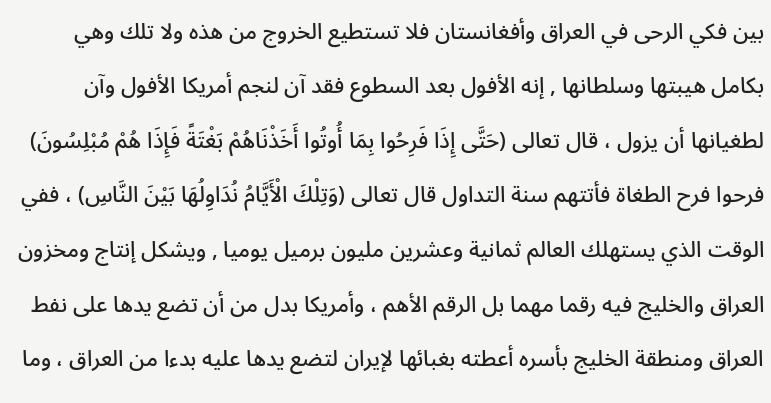بين فكي الرحى في العراق وأفغانستان فلا تستطيع الخروج من هذه ولا تلك وهي بكامل هيبتها وسلطانها , إنه الأفول بعد السطوع فقد آن لنجم أمريكا الأفول وآن لطغيانها أن يزول ، قال تعالى (حَتَّى إِذَا فَرِحُوا بِمَا أُوتُوا أَخَذْنَاهُمْ بَغْتَةً فَإِذَا هُمْ مُبْلِسُونَ) فرحوا فرح الطغاة فأتتهم سنة التداول قال تعالى (وَتِلْكَ الْأَيَّامُ نُدَاوِلُهَا بَيْنَ النَّاسِ) ، ففي الوقت الذي يستهلك العالم ثمانية وعشرين مليون برميل يوميا , ويشكل إنتاج ومخزون العراق والخليج فيه رقما مهما بل الرقم الأهم ، وأمريكا بدل من أن تضع يدها على نفط العراق ومنطقة الخليج بأسره أعطته بغبائها لإيران لتضع يدها عليه بدءا من العراق ، وما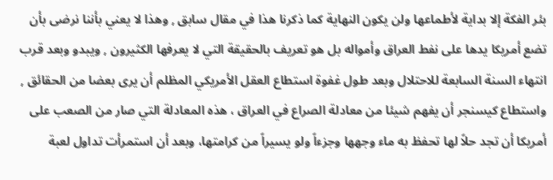بئر الفكة إلا بداية لأطماعها ولن يكون النهاية كما ذكرنا هذا في مقال سابق , وهذا لا يعني بأننا نرضى بأن تضع أمريكا يدها على نفط العراق وأمواله بل هو تعريف بالحقيقة التي لا يعرفها الكثيرون , ويبدو وبعد قرب انتهاء السنة السابعة للاحتلال وبعد طول غفوة استطاع العقل الأمريكي المظلم أن يرى بعضا من الحقائق , واستطاع كيسنجر أن يفهم شيئا من معادلة الصراع في العراق ، هذه المعادلة التي صار من الصعب على أمريكا أن تجد حلاً لها تحفظ به ماء وجهها وجزءاً ولو يسيراً من كرامتها، وبعد أن استمرأت تداول لعبة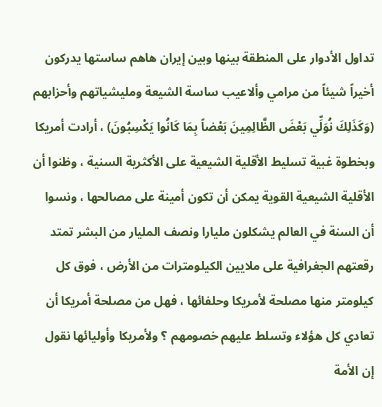تداول الأدوار على المنطقة بينها وبين إيران هاهم ساستها يدركون أخيراً شيئاً من مرامي وألاعيب ساسة الشيعة ومليشياتهم وأحزابهم (وَكَذَلِكَ نُوَلِّي بَعْضَ الظَّالِمِينَ بَعْضاً بِمَا كَانُوا يَكْسِبُونَ) ، أرادت أمريكا وبخطوة غبية تسليط الأقلية الشيعية على الأكثرية السنية ، وظنوا أن الأقلية الشيعية القوية يمكن أن تكون أمينة على مصالحها ، ونسوا أن السنة في العالم يشكلون مليارا ونصف المليار من البشر تمتد رقعتهم الجغرافية على ملايين الكيلومترات من الأرض ، فوق كل كيلومتر منها مصلحة لأمريكا وحلفائها ، فهل من مصلحة أمريكا أن تعادي كل هؤلاء وتسلط عليهم خصومهم ؟ ولأمريكا وأوليائها نقول إن الأمة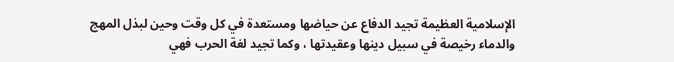الإسلامية العظيمة تجيد الدفاع عن حياضها ومستعدة في كل وقت وحين لبذل المهج والدماء رخيصة في سبيل دينها وعقيدتها ، وكما تجيد لغة الحرب فهي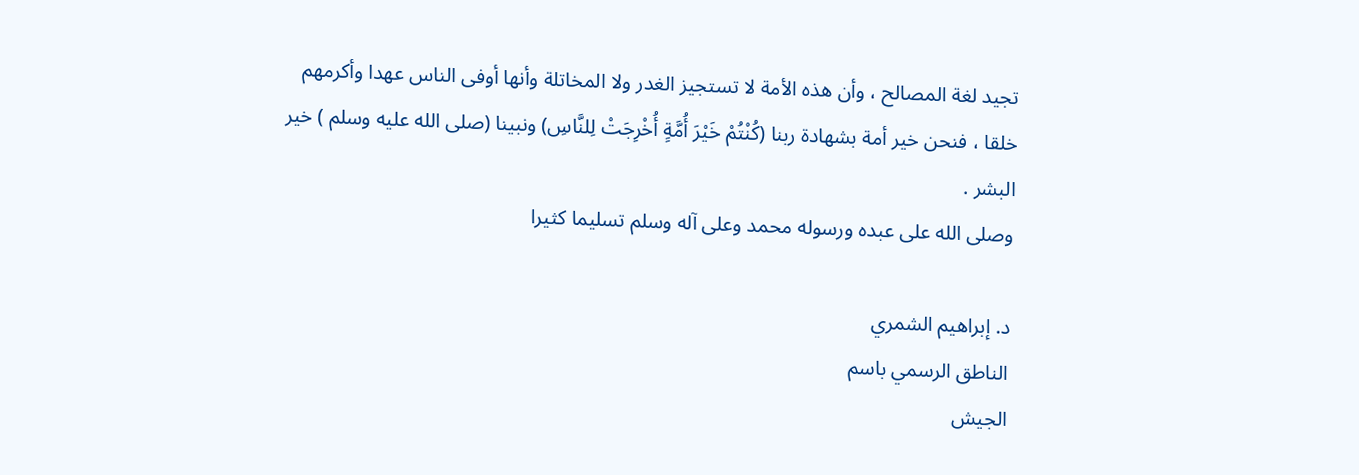تجيد لغة المصالح ، وأن هذه الأمة لا تستجيز الغدر ولا المخاتلة وأنها أوفى الناس عهدا وأكرمهم خلقا ، فنحن خير أمة بشهادة ربنا (كُنْتُمْ خَيْرَ أُمَّةٍ أُخْرِجَتْ لِلنَّاسِ) ونبينا (صلى الله عليه وسلم ) خير البشر .
وصلى الله على عبده ورسوله محمد وعلى آله وسلم تسليما كثيرا

د. إبراهيم الشمري
الناطق الرسمي باسم
الجيش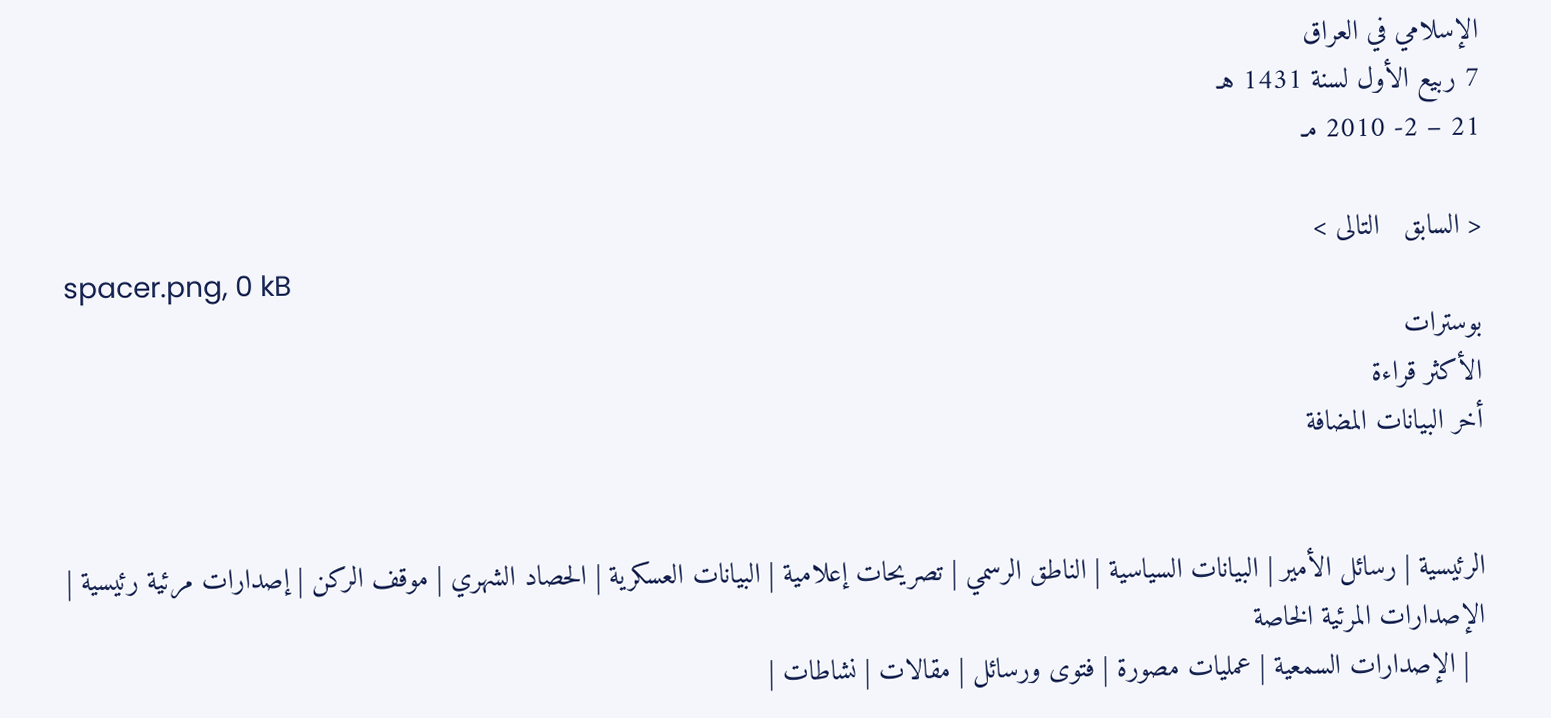الإسلامي في العراق
7 ربيع الأول لسنة 1431 هـ
21 – 2- 2010 مـ

< السابق   التالى >
spacer.png, 0 kB
بوسترات
الأكثر قراءة
أخر البيانات المضافة


الرئيسية | رسائل الأمير | البيانات السياسية | الناطق الرسمي | تصريحات إعلامية | البيانات العسكرية | الحصاد الشهري | موقف الركن | إصدارات مرئية رئيسية | الإصدارات المرئية الخاصة
  | الإصدارات السمعية | عمليات مصورة | فتوى ورسائل | مقالات | نشاطات |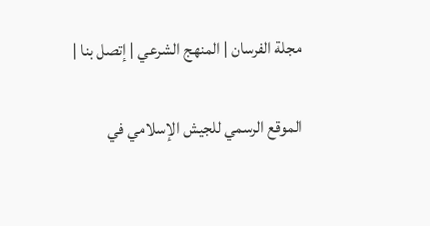مجلة الفرسان | المنهج الشرعي | إتصل بنا |

الموقع الرسمي للجيش الإسلامي في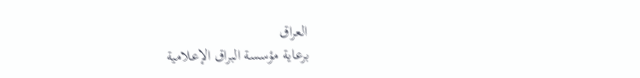العراق
برعاية مؤسسة البراق الإعلامية